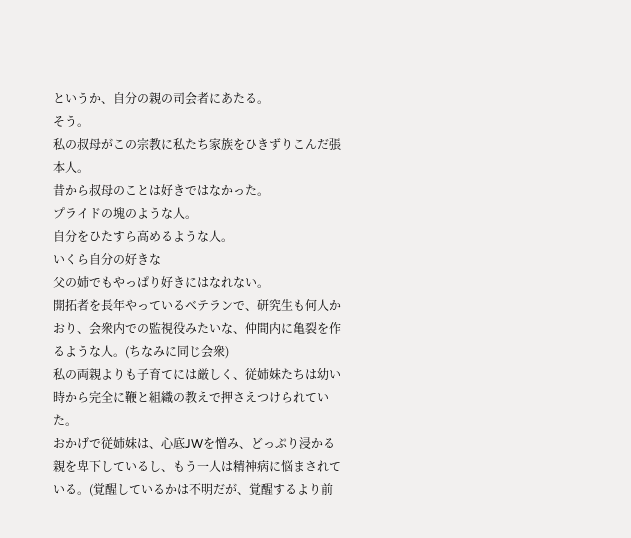というか、自分の親の司会者にあたる。
そう。
私の叔母がこの宗教に私たち家族をひきずりこんだ張本人。
昔から叔母のことは好きではなかった。
プライドの塊のような人。
自分をひたすら高めるような人。
いくら自分の好きな
父の姉でもやっぱり好きにはなれない。
開拓者を長年やっているベテランで、研究生も何人かおり、会衆内での監視役みたいな、仲間内に亀裂を作るような人。(ちなみに同じ会衆)
私の両親よりも子育てには厳しく、従姉妹たちは幼い時から完全に鞭と組織の教えで押さえつけられていた。
おかげで従姉妹は、心底JWを憎み、どっぷり浸かる親を卑下しているし、もう一人は精神病に悩まされている。(覚醒しているかは不明だが、覚醒するより前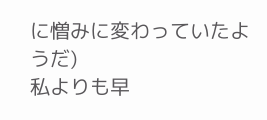に憎みに変わっていたようだ)
私よりも早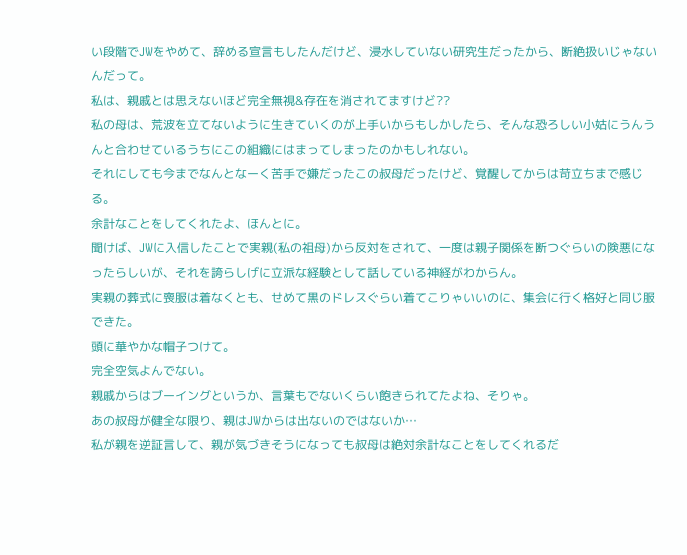い段階でJWをやめて、辞める宣言もしたんだけど、浸水していない研究生だったから、断絶扱いじゃないんだって。
私は、親戚とは思えないほど完全無視&存在を消されてますけど??
私の母は、荒波を立てないように生きていくのが上手いからもしかしたら、そんな恐ろしい小姑にうんうんと合わせているうちにこの組織にはまってしまったのかもしれない。
それにしても今までなんとなーく苦手で嫌だったこの叔母だったけど、覚醒してからは苛立ちまで感じる。
余計なことをしてくれたよ、ほんとに。
聞けば、JWに入信したことで実親(私の祖母)から反対をされて、一度は親子関係を断つぐらいの険悪になったらしいが、それを誇らしげに立派な経験として話している神経がわからん。
実親の葬式に喪服は着なくとも、せめて黒のドレスぐらい着てこりゃいいのに、集会に行く格好と同じ服できた。
頭に華やかな帽子つけて。
完全空気よんでない。
親戚からはブーイングというか、言葉もでないくらい飽きられてたよね、そりゃ。
あの叔母が健全な限り、親はJWからは出ないのではないか…
私が親を逆証言して、親が気づきそうになっても叔母は絶対余計なことをしてくれるだ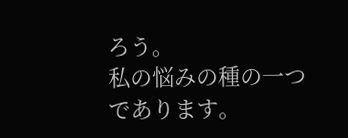ろう。
私の悩みの種の一つであります。